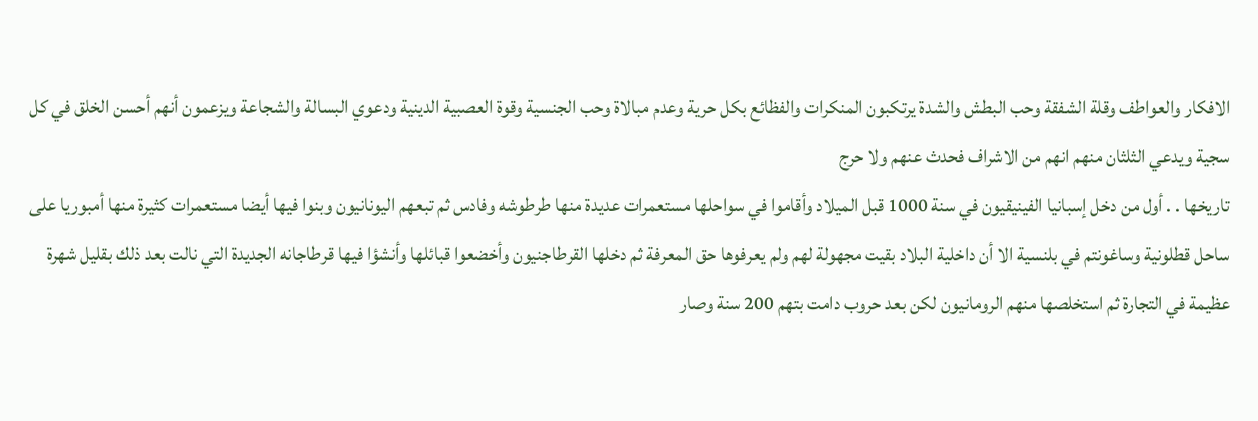الافكار والعواطف وقلة الشفقة وحب البطش والشدة يرتكبون المنكرات والفظائع بكل حرية وعدم مبالاة وحب الجنسية وقوة العصبية الدينية ودعوي البسالة والشجاعة ويزعمون أنهم أحسن الخلق في كل سجية ويدعي الثلثان منهم انهم من الاشراف فحدث عنهم ولا حرج
تاريخها . . أول من دخل إسبانيا الفينيقيون في سنة 1000 قبل الميلاد وأقاموا في سواحلها مستعمرات عديدة منها طرطوشه وفادس ثم تبعهم اليونانيون وبنوا فيها أيضا مستعمرات كثيرة منها أمبوريا على ساحل قطلونية وساغونتم في بلنسية الا أن داخلية البلاد بقيت مجهولة لهم ولم يعرفوها حق المعرفة ثم دخلها القرطاجنيون وأخضعوا قبائلها وأنشؤا فيها قرطاجانه الجديدة التي نالت بعد ذلك بقليل شهرة عظيمة في التجارة ثم استخلصها منهم الرومانيون لكن بعد حروب دامت بتهم 200 سنة وصار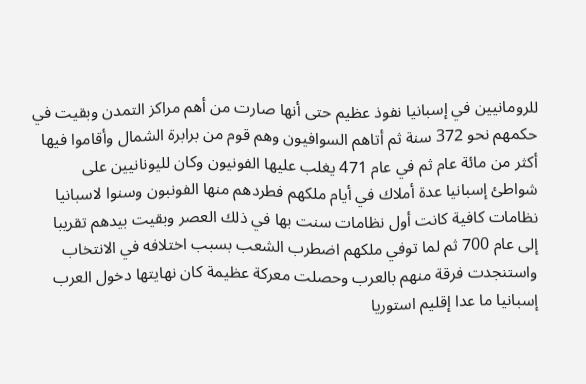للرومانيين في إسبانيا نفوذ عظيم حتى أنها صارت من أهم مراكز التمدن وبقيت في حكمهم نحو 372 سنة ثم أتاهم السوافيون وهم قوم من برابرة الشمال وأقاموا فيها أكثر من مائة عام ثم في عام 471 يغلب عليها الفونيون وكان لليونانيين على شواطئ إسبانيا عدة أملاك في أيام ملكهم فطردهم منها الفونبون وسنوا لاسبانيا نظامات كافية كانت أول نظامات سنت بها في ذلك العصر وبقيت بيدهم تقريبا إلى عام 700 ثم لما توفي ملكهم اضطرب الشعب بسبب اختلافه في الانتخاب واستنجدت فرقة منهم بالعرب وحصلت معركة عظيمة كان نهايتها دخول العرب إسبانيا ما عدا إقليم استوريا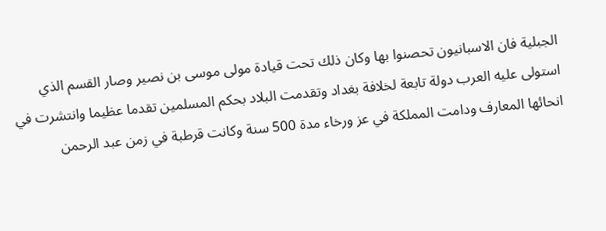الجبلية فان الاسبانيون تحصنوا بها وكان ذلك تحت قيادة مولى موسى بن نصير وصار القسم الذي استولى عليه العرب دولة تابعة لخلافة بغداد وتقدمت البلاد بحكم المسلمين تقدما عظيما وانتشرت في انحائها المعارف ودامت المملكة في عز ورخاء مدة 500 سنة وكانت قرطبة في زمن عبد الرحمن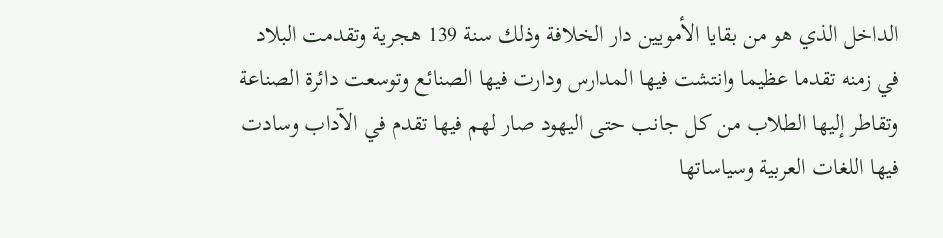الداخل الذي هو من بقايا الأمويين دار الخلافة وذلك سنة 139 هجرية وتقدمت البلاد في زمنه تقدما عظيما وانتشت فيها المدارس ودارت فيها الصنائع وتوسعت دائرة الصناعة وتقاطر إليها الطلاب من كل جانب حتى اليهود صار لهم فيها تقدم في الآداب وسادت فيها اللغات العربية وسياساتها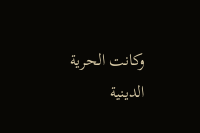وكانت الحرية الدينية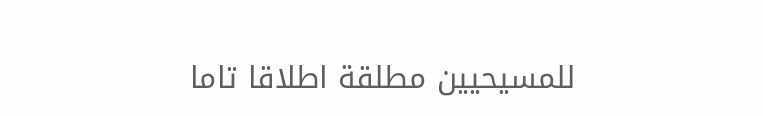للمسيحيين مطلقة اطلاقا تاما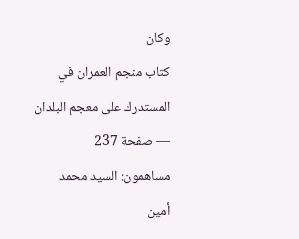وكان
كتاب منجم العمران في المستدرك على معجم البلدان — صفحة 237
مساهمون: السيد محمد أمين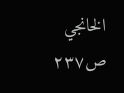الخانجي
ص٢٣٧